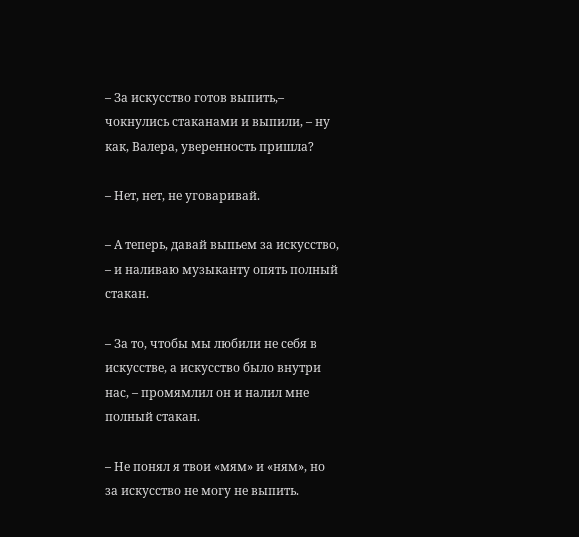– За искусство готов выпить,– чокнулись стаканами и выпили, – ну как, Валера, уверенность пришла?

– Нет, нет, не уговаривай.

– А теперь, давай выпьем за искусство, – и наливаю музыканту опять полный стакан.

– За то, чтобы мы любили не себя в искусстве, а искусство было внутри нас, – промямлил он и налил мне полный стакан.

– Не понял я твои «мям» и «ням», но за искусство не могу не выпить.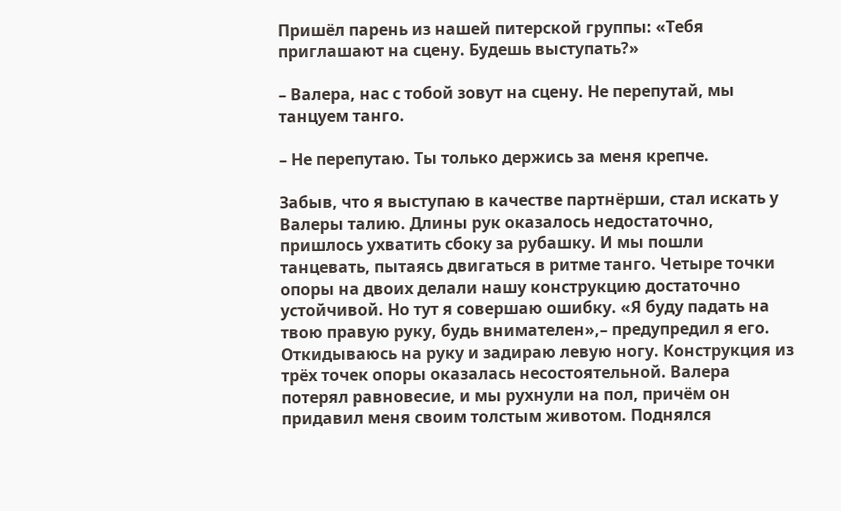Пришёл парень из нашей питерской группы: «Тебя приглашают на сцену. Будешь выступать?»

– Валера, нас с тобой зовут на сцену. Не перепутай, мы танцуем танго.

– Не перепутаю. Ты только держись за меня крепче.

Забыв, что я выступаю в качестве партнёрши, стал искать у Валеры талию. Длины рук оказалось недостаточно, пришлось ухватить сбоку за рубашку. И мы пошли танцевать, пытаясь двигаться в ритме танго. Четыре точки опоры на двоих делали нашу конструкцию достаточно устойчивой. Но тут я совершаю ошибку. «Я буду падать на твою правую руку, будь внимателен»,– предупредил я его. Откидываюсь на руку и задираю левую ногу. Конструкция из трёх точек опоры оказалась несостоятельной. Валера потерял равновесие, и мы рухнули на пол, причём он придавил меня своим толстым животом. Поднялся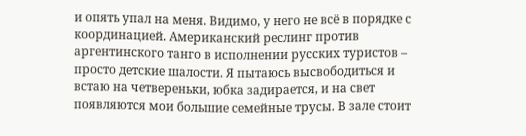и опять упал на меня. Видимо, у него не всё в порядке с координацией. Американский реслинг против аргентинского танго в исполнении русских туристов – просто детские шалости. Я пытаюсь высвободиться и встаю на четвереньки, юбка задирается, и на свет появляются мои большие семейные трусы. В зале стоит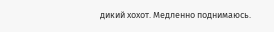дикий хохот. Медленно поднимаюсь.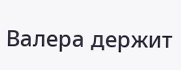Валера держит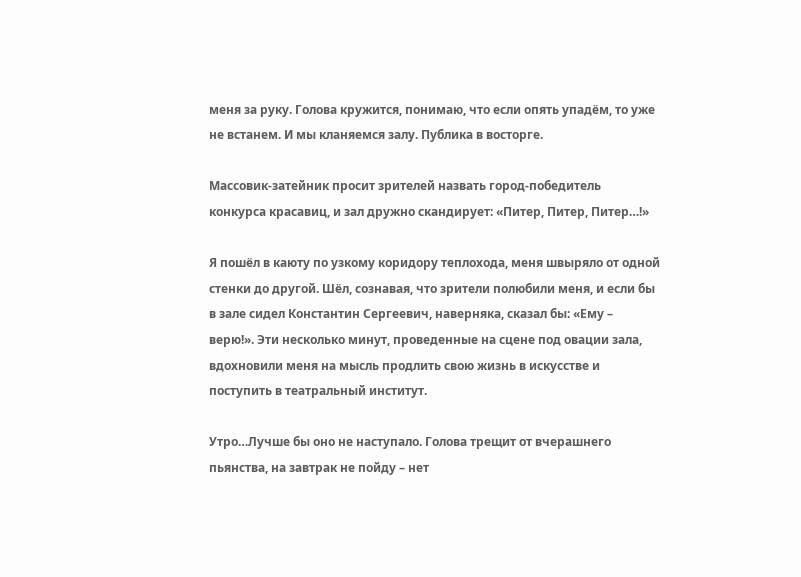меня за руку. Голова кружится, понимаю, что если опять упадём, то уже не встанем. И мы кланяемся залу. Публика в восторге.

Массовик-затейник просит зрителей назвать город-победитель конкурса красавиц, и зал дружно скандирует: «Питер, Питер, Питер…!»

Я пошёл в каюту по узкому коридору теплохода, меня швыряло от одной стенки до другой. Шёл, сознавая, что зрители полюбили меня, и если бы в зале сидел Константин Сергеевич, наверняка, сказал бы: «Ему – верю!». Эти несколько минут, проведенные на сцене под овации зала, вдохновили меня на мысль продлить свою жизнь в искусстве и поступить в театральный институт.

Утро…Лучше бы оно не наступало. Голова трещит от вчерашнего пьянства, на завтрак не пойду – нет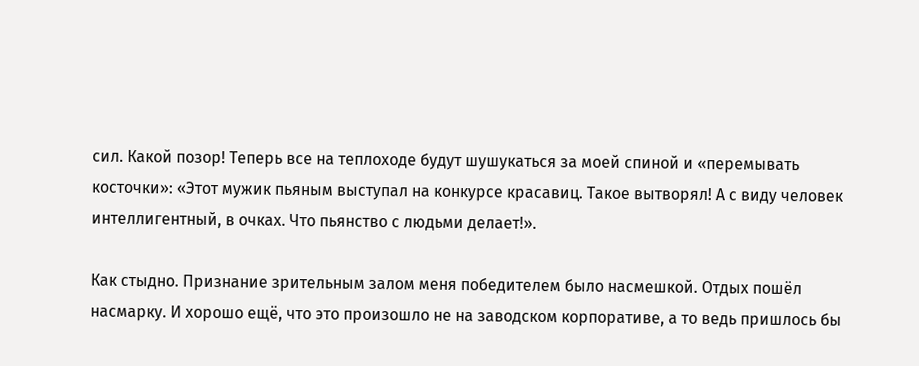сил. Какой позор! Теперь все на теплоходе будут шушукаться за моей спиной и «перемывать косточки»: «Этот мужик пьяным выступал на конкурсе красавиц. Такое вытворял! А с виду человек интеллигентный, в очках. Что пьянство с людьми делает!».

Как стыдно. Признание зрительным залом меня победителем было насмешкой. Отдых пошёл насмарку. И хорошо ещё, что это произошло не на заводском корпоративе, а то ведь пришлось бы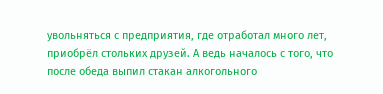увольняться с предприятия, где отработал много лет, приобрёл стольких друзей. А ведь началось с того, что после обеда выпил стакан алкогольного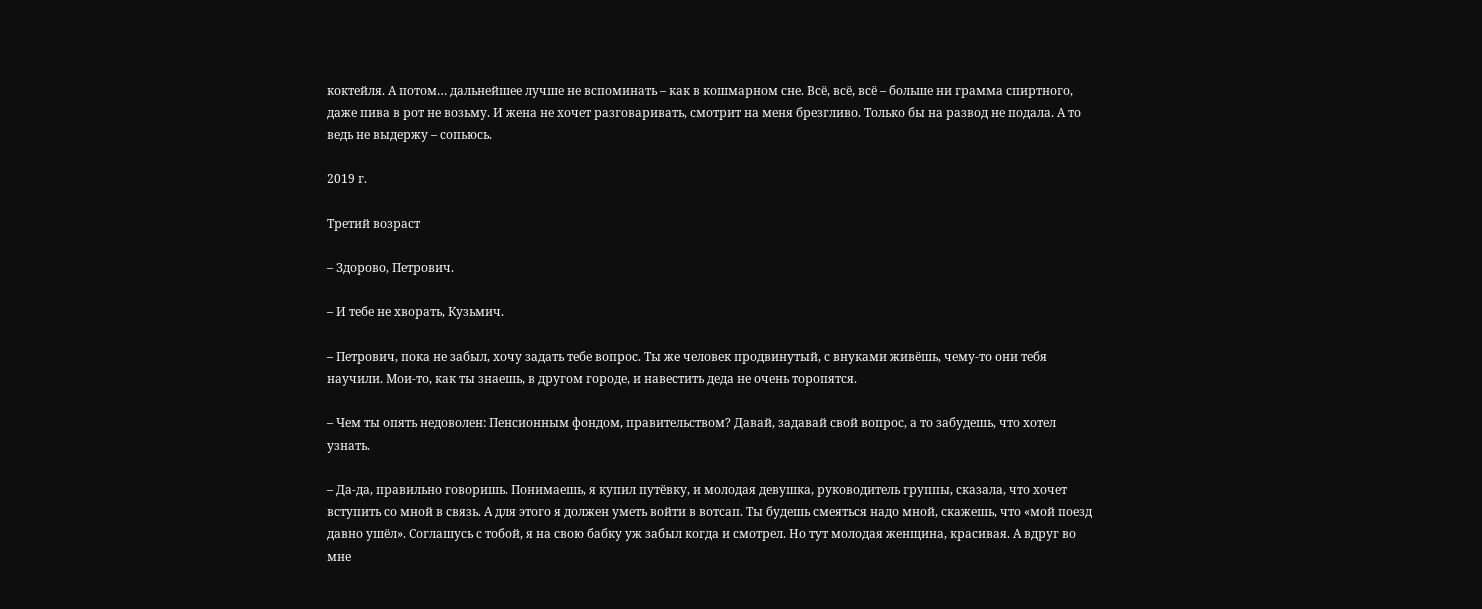коктейля. А потом… дальнейшее лучше не вспоминать – как в кошмарном сне. Всё, всё, всё – больше ни грамма спиртного, даже пива в рот не возьму. И жена не хочет разговаривать, смотрит на меня брезгливо. Только бы на развод не подала. А то ведь не выдержу – сопьюсь.

2019 г.

Третий возраст

– Здорово, Петрович.

– И тебе не хворать, Кузьмич.

– Петрович, пока не забыл, хочу задать тебе вопрос. Ты же человек продвинутый, с внуками живёшь, чему-то они тебя научили. Мои-то, как ты знаешь, в другом городе, и навестить деда не очень торопятся.

– Чем ты опять недоволен: Пенсионным фондом, правительством? Давай, задавай свой вопрос, а то забудешь, что хотел узнать.

– Да-да, правильно говоришь. Понимаешь, я купил путёвку, и молодая девушка, руководитель группы, сказала, что хочет вступить со мной в связь. А для этого я должен уметь войти в вотсап. Ты будешь смеяться надо мной, скажешь, что «мой поезд давно ушёл». Соглашусь с тобой, я на свою бабку уж забыл когда и смотрел. Но тут молодая женщина, красивая. А вдруг во мне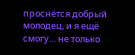проснётся добрый молодец, и я ещё смогу… не только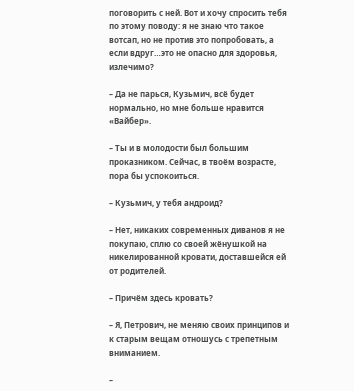поговорить с ней. Вот и хочу спросить тебя по этому поводу: я не знаю что такое вотсап, но не против это попробовать, а если вдруг…это не опасно для здоровья, излечимо?

– Да не парься, Кузьмич, всё будет нормально, но мне больше нравится «Вайбер».

– Ты и в молодости был большим проказником. Сейчас, в твоём возрасте, пора бы успокоиться.

– Кузьмич, у тебя андроид?

– Нет, никаких современных диванов я не покупаю, сплю со своей жёнушкой на никелированной кровати, доставшейся ей от родителей.

– Причём здесь кровать?

– Я, Петрович, не меняю своих принципов и к старым вещам отношусь с трепетным вниманием.

–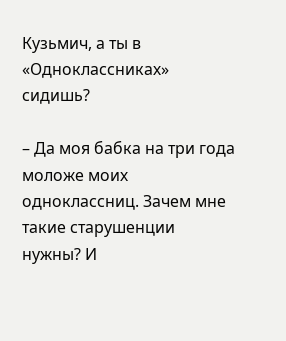Кузьмич, а ты в «Одноклассниках» сидишь?

– Да моя бабка на три года моложе моих одноклассниц. Зачем мне такие старушенции нужны? И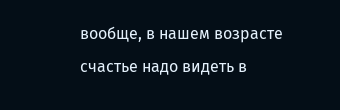вообще, в нашем возрасте счастье надо видеть в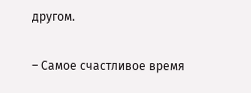другом.

– Самое счастливое время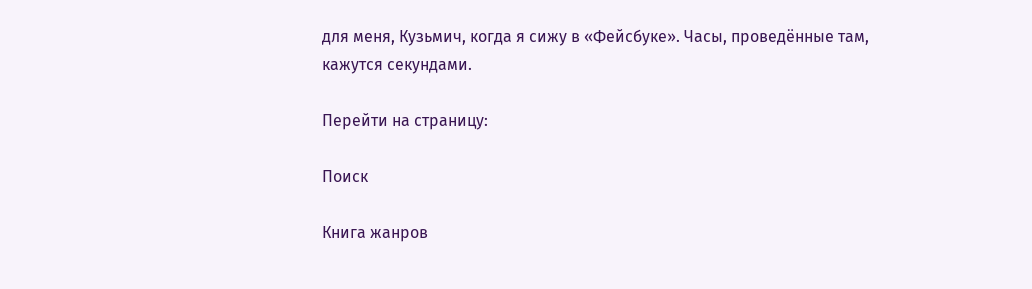для меня, Кузьмич, когда я сижу в «Фейсбуке». Часы, проведённые там, кажутся секундами.

Перейти на страницу:

Поиск

Книга жанров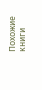Похожие книги